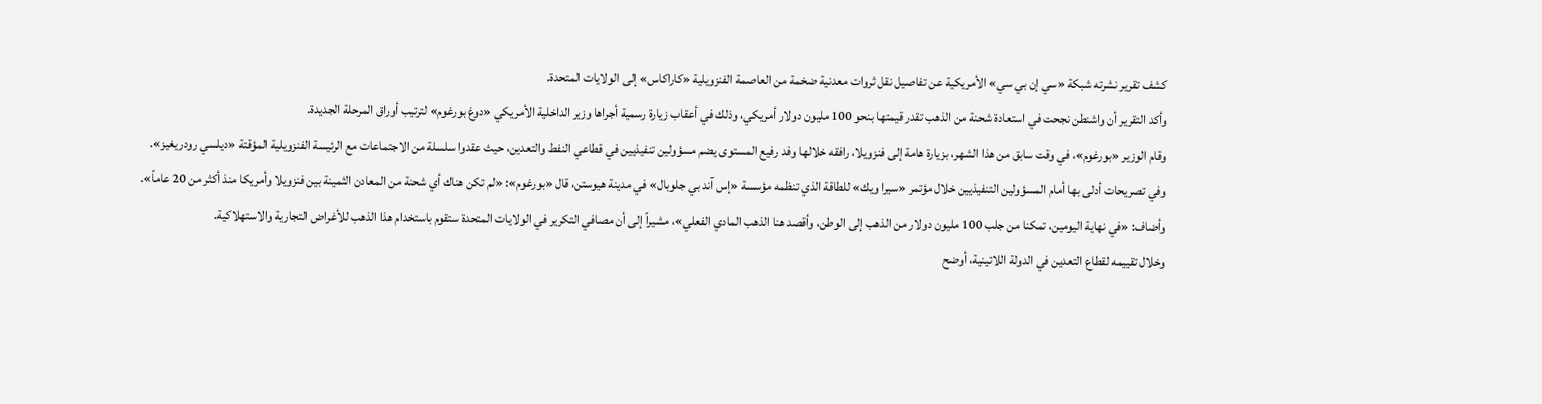كشف تقرير نشرته شبكة «سي إن بي سي» الأمريكية عن تفاصيل نقل ثروات معدنية ضخمة من العاصمة الفنزويلية «كاراكاس» إلى الولايات المتحدة.
وأكد التقرير أن واشنطن نجحت في استعادة شحنة من الذهب تقدر قيمتها بنحو 100 مليون دولار أمريكي، وذلك في أعقاب زيارة رسمية أجراها وزير الداخلية الأمريكي «دوغ بورغوم» لترتيب أوراق المرحلة الجديدة.
وقام الوزير «بورغوم»، في وقت سابق من هذا الشهر، بزيارة هامة إلى فنزويلا، رافقه خلالها وفد رفيع المستوى يضم مسؤولين تنفيذيين في قطاعي النفط والتعدين، حيث عقدوا سلسلة من الاجتماعات مع الرئيسة الفنزويلية المؤقتة «ديلسي رودريغيز».
وفي تصريحات أدلى بها أمام المسؤولين التنفيذيين خلال مؤتمر «سيرا ويك» للطاقة الذي تنظمه مؤسسة «إس آند بي جلوبال» في مدينة هيوستن، قال «بورغوم»: «لم تكن هناك أي شحنة من المعادن الثمينة بين فنزويلا وأمريكا منذ أكثر من 20 عاماً».
وأضاف: «في نهاية اليومين، تمكنا من جلب 100 مليون دولار من الذهب إلى الوطن، وأقصد هنا الذهب المادي الفعلي»، مشيراً إلى أن مصافي التكرير في الولايات المتحدة ستقوم باستخدام هذا الذهب للأغراض التجارية والاستهلاكية.
وخلال تقييمه لقطاع التعدين في الدولة اللاتينية، أوضح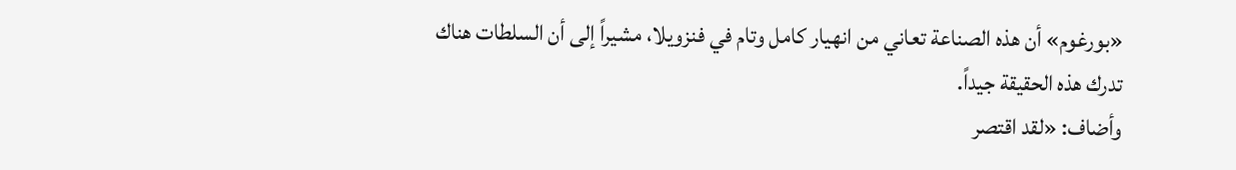«بورغوم» أن هذه الصناعة تعاني من انهيار كامل وتام في فنزويلا، مشيراً إلى أن السلطات هناك تدرك هذه الحقيقة جيداً.
وأضاف: «لقد اقتصر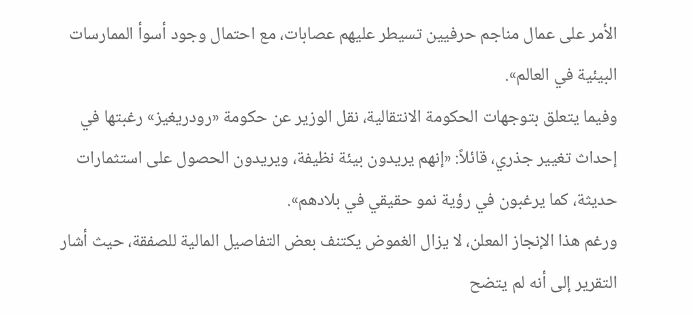الأمر على عمال مناجم حرفيين تسيطر عليهم عصابات، مع احتمال وجود أسوأ الممارسات البيئية في العالم».
وفيما يتعلق بتوجهات الحكومة الانتقالية، نقل الوزير عن حكومة «رودريغيز» رغبتها في إحداث تغيير جذري، قائلاً: «إنهم يريدون بيئة نظيفة، ويريدون الحصول على استثمارات حديثة، كما يرغبون في رؤية نمو حقيقي في بلادهم».
ورغم هذا الإنجاز المعلن، لا يزال الغموض يكتنف بعض التفاصيل المالية للصفقة، حيث أشار التقرير إلى أنه لم يتضح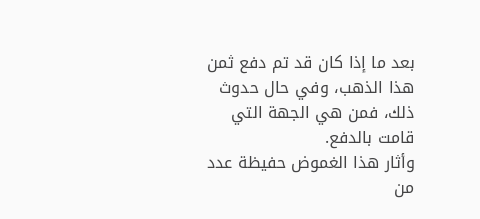بعد ما إذا كان قد تم دفع ثمن هذا الذهب، وفي حال حدوث ذلك، فمن هي الجهة التي قامت بالدفع.
وأثار هذا الغموض حفيظة عدد من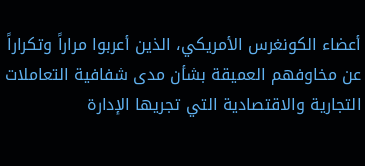أعضاء الكونغرس الأمريكي، الذين أعربوا مراراً وتكراراً عن مخاوفهم العميقة بشأن مدى شفافية التعاملات التجارية والاقتصادية التي تجريها الإدارة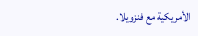الأمريكية مع فنزويلا.